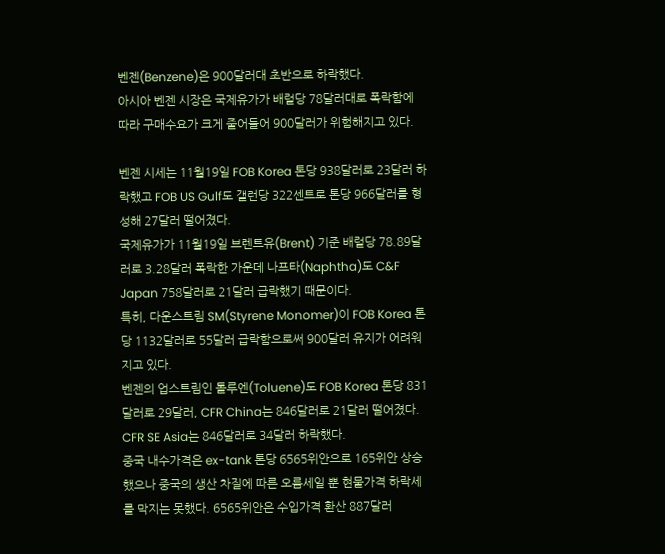벤젠(Benzene)은 900달러대 초반으로 하락했다.
아시아 벤젠 시장은 국제유가가 배럴당 78달러대로 폭락함에 따라 구매수요가 크게 줄어들어 900달러가 위험해지고 있다.

벤젠 시세는 11월19일 FOB Korea 톤당 938달러로 23달러 하락했고 FOB US Gulf도 갤런당 322센트로 톤당 966달러를 형성해 27달러 떨어졌다.
국제유가가 11월19일 브렌트유(Brent) 기준 배럴당 78.89달러로 3.28달러 폭락한 가운데 나프타(Naphtha)도 C&F Japan 758달러로 21달러 급락했기 때문이다.
특히, 다운스트림 SM(Styrene Monomer)이 FOB Korea 톤당 1132달러로 55달러 급락함으로써 900달러 유지가 어려워지고 있다.
벤젠의 업스트림인 톨루엔(Toluene)도 FOB Korea 톤당 831달러로 29달러, CFR China는 846달러로 21달러 떨어졌다. CFR SE Asia는 846달러로 34달러 하락했다.
중국 내수가격은 ex-tank 톤당 6565위안으로 165위안 상승했으나 중국의 생산 차질에 따른 오름세일 뿐 현물가격 하락세를 막지는 못했다. 6565위안은 수입가격 환산 887달러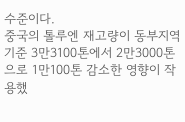수준이다.
중국의 톨루엔 재고량이 동부지역 기준 3만3100톤에서 2만3000톤으로 1만100톤 감소한 영향이 작용했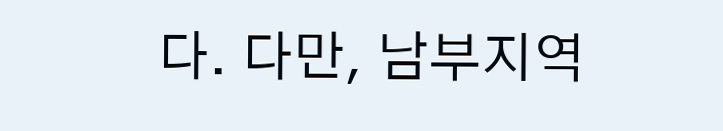다. 다만, 남부지역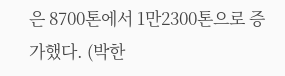은 8700톤에서 1만2300톤으로 증가했다. (박한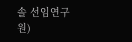솔 선임연구원)